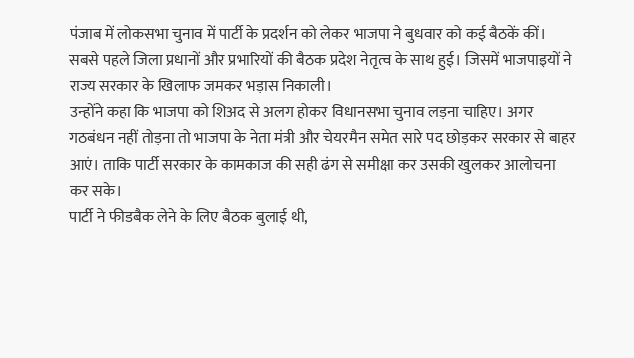पंजाब में लोकसभा चुनाव में पार्टी के प्रदर्शन को लेकर भाजपा ने बुधवार को कई बैठकें कीं। सबसे पहले जिला प्रधानों और प्रभारियों की बैठक प्रदेश नेतृत्व के साथ हुई। जिसमें भाजपाइयों ने राज्य सरकार के खिलाफ जमकर भड़ास निकाली।
उन्होंने कहा कि भाजपा को शिअद से अलग होकर विधानसभा चुनाव लड़ना चाहिए। अगर गठबंधन नहीं तोड़ना तो भाजपा के नेता मंत्री और चेयरमैन समेत सारे पद छोड़कर सरकार से बाहर आएं। ताकि पार्टी सरकार के कामकाज की सही ढंग से समीक्षा कर उसकी खुलकर आलोचना कर सके।
पार्टी ने फीडबैक लेने के लिए बैठक बुलाई थी,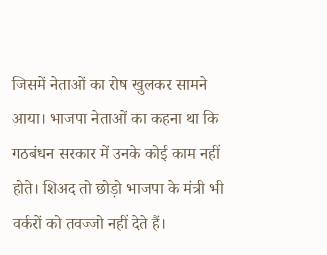जिसमें नेताओं का रोष खुलकर सामने आया। भाजपा नेताओं का कहना था कि गठबंधन सरकार में उनके कोई काम नहीं होते। शिअद तो छोड़ो भाजपा के मंत्री भी वर्करों को तवज्जो नहीं देते हैं।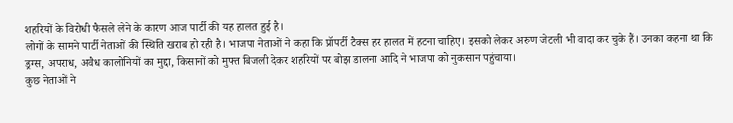शहरियों के विरोधी फैसले लेने के कारण आज पार्टी की यह हालत हुई है।
लोगों के सामने पार्टी नेताओं की स्थिति खराब हो रही है। भाजपा नेताओं ने कहा कि प्रॉपर्टी टैक्स हर हालत में हटना चाहिए। इसको लेकर अरुण जेटली भी वादा कर चुके हैं। उनका कहना था कि ड्रग्स, अपराध, अवैध कालोनियों का मुद्दा, किसानों को मुफ्त बिजली देकर शहरियों पर बोझ डालना आदि ने भाजपा को नुकसान पहुंचाया।
कुछ नेताओं ने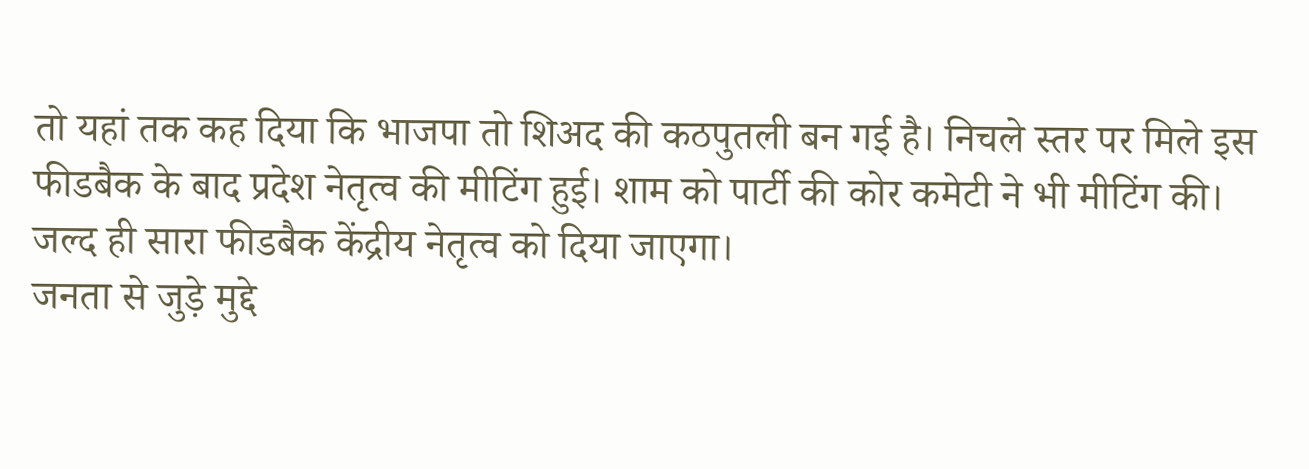तो यहां तक कह दिया कि भाजपा तो शिअद की कठपुतली बन गई है। निचले स्तर पर मिले इस फीडबैक के बाद प्रदेश नेतृत्व की मीटिंग हुई। शाम को पार्टी की कोर कमेटी ने भी मीटिंग की। जल्द ही सारा फीडबैक केंद्रीय नेतृत्व को दिया जाएगा।
जनता से जुड़े मुद्दे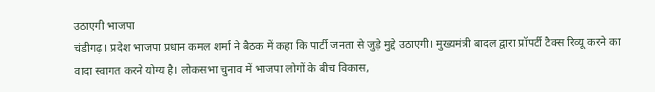उठाएगी भाजपा
चंडीगढ़। प्रदेश भाजपा प्रधान कमल शर्मा ने बैठक में कहा कि पार्टी जनता से जुड़े मुद्दे उठाएगी। मुख्यमंत्री बादल द्वारा प्रॉपर्टी टैक्स रिव्यू करने का वादा स्वागत करने योग्य है। लोकसभा चुनाव में भाजपा लोगों के बीच विकास,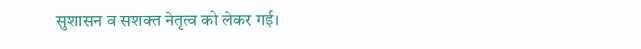सुशासन व सशक्त नेतृत्व को लेकर गई।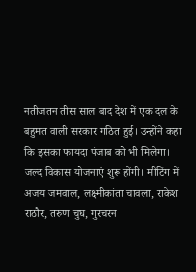नतीजतन तीस साल बाद देश में एक दल के बहुमत वाली सरकार गठित हुई। उन्होंने कहा कि इसका फायदा पंजाब को भी मिलेगा। जल्द विकास योजनाएं शुरू होंगी। मीटिंग में अजय जमवाल, लक्ष्मीकांता चावला, राकेश राठौर, तरुण चुघ, गुरचरन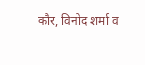कौर, विनोद शर्मा व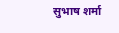सुभाष शर्मा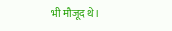भी मौजूद थे।